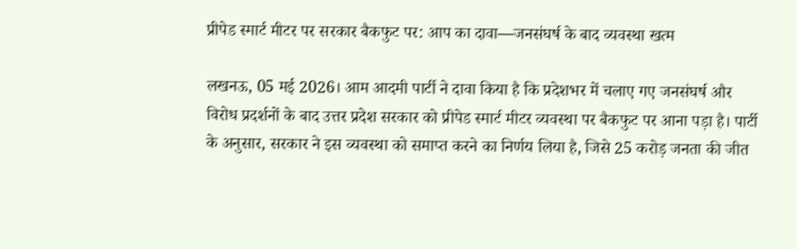प्रीपेड स्मार्ट मीटर पर सरकार बैकफुट पर: आप का दावा—जनसंघर्ष के बाद व्यवस्था खत्म

लखनऊ, 05 मई 2026। आम आदमी पार्टी ने दावा किया है कि प्रदेशभर में चलाए गए जनसंघर्ष और विरोध प्रदर्शनों के बाद उत्तर प्रदेश सरकार को प्रीपेड स्मार्ट मीटर व्यवस्था पर बैकफुट पर आना पड़ा है। पार्टी के अनुसार, सरकार ने इस व्यवस्था को समाप्त करने का निर्णय लिया है, जिसे 25 करोड़ जनता की जीत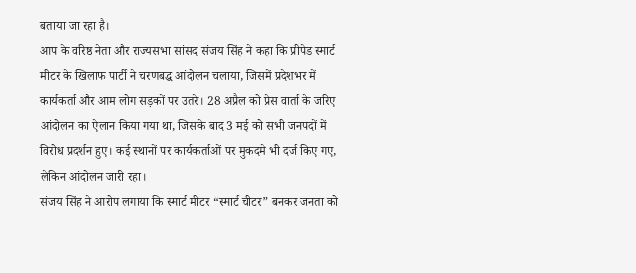बताया जा रहा है।
आप के वरिष्ठ नेता और राज्यसभा सांसद संजय सिंह ने कहा कि प्रीपेड स्मार्ट मीटर के खिलाफ पार्टी ने चरणबद्ध आंदोलन चलाया, जिसमें प्रदेशभर में कार्यकर्ता और आम लोग सड़कों पर उतरे। 28 अप्रैल को प्रेस वार्ता के जरिए आंदोलन का ऐलान किया गया था, जिसके बाद 3 मई को सभी जनपदों में विरोध प्रदर्शन हुए। कई स्थानों पर कार्यकर्ताओं पर मुकदमे भी दर्ज किए गए, लेकिन आंदोलन जारी रहा।
संजय सिंह ने आरोप लगाया कि स्मार्ट मीटर “स्मार्ट चीटर” बनकर जनता को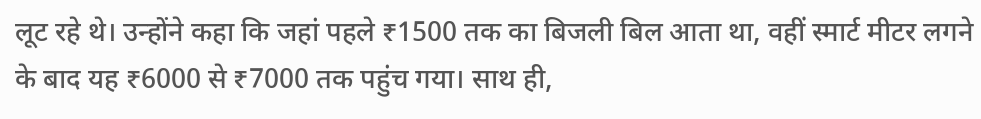लूट रहे थे। उन्होंने कहा कि जहां पहले ₹1500 तक का बिजली बिल आता था, वहीं स्मार्ट मीटर लगने के बाद यह ₹6000 से ₹7000 तक पहुंच गया। साथ ही,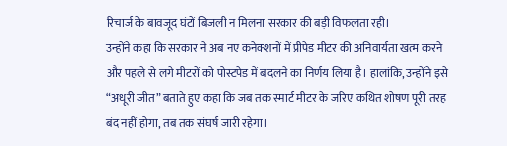रिचार्ज के बावजूद घंटों बिजली न मिलना सरकार की बड़ी विफलता रही।
उन्होंने कहा कि सरकार ने अब नए कनेक्शनों में प्रीपेड मीटर की अनिवार्यता खत्म करने और पहले से लगे मीटरों को पोस्टपेड में बदलने का निर्णय लिया है। हालांकि, उन्होंने इसे “अधूरी जीत” बताते हुए कहा कि जब तक स्मार्ट मीटर के जरिए कथित शोषण पूरी तरह बंद नहीं होगा, तब तक संघर्ष जारी रहेगा।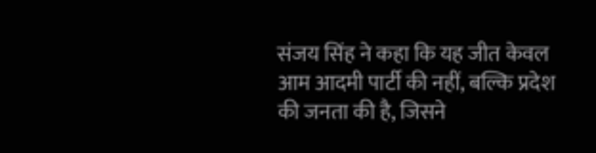संजय सिंह ने कहा कि यह जीत केवल आम आदमी पार्टी की नहीं, बल्कि प्रदेश की जनता की है, जिसने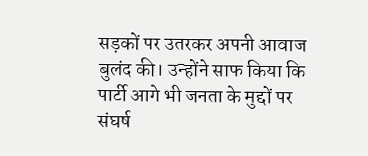सड़कों पर उतरकर अपनी आवाज बुलंद की। उन्होंने साफ किया कि पार्टी आगे भी जनता के मुद्दों पर संघर्ष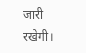जारी रखेगी।